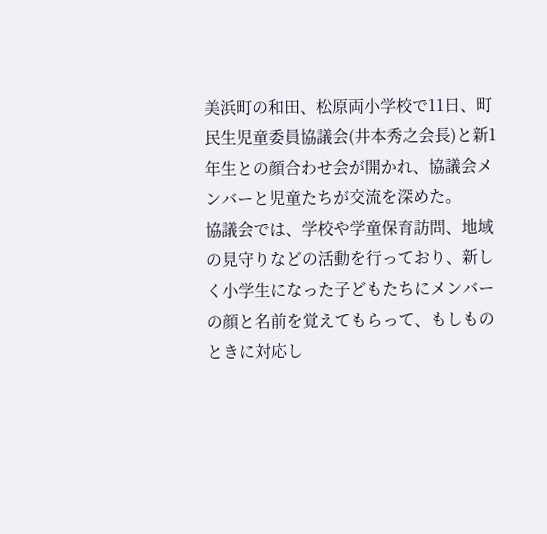美浜町の和田、松原両小学校で11日、町民生児童委員協議会(井本秀之会長)と新1年生との顔合わせ会が開かれ、協議会メンバーと児童たちが交流を深めた。
協議会では、学校や学童保育訪問、地域の見守りなどの活動を行っており、新しく小学生になった子どもたちにメンバーの顔と名前を覚えてもらって、もしものときに対応し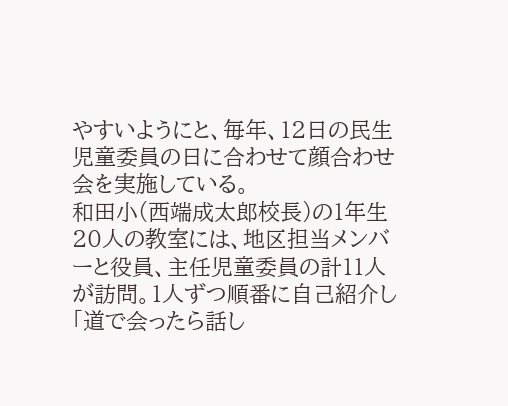やすいようにと、毎年、12日の民生児童委員の日に合わせて顔合わせ会を実施している。
和田小(西端成太郎校長)の1年生20人の教室には、地区担当メンバーと役員、主任児童委員の計11人が訪問。1人ずつ順番に自己紹介し「道で会ったら話し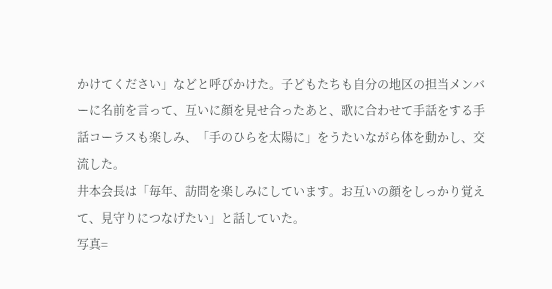かけてください」などと呼びかけた。子どもたちも自分の地区の担当メンバーに名前を言って、互いに顔を見せ合ったあと、歌に合わせて手話をする手話コーラスも楽しみ、「手のひらを太陽に」をうたいながら体を動かし、交流した。
井本会長は「毎年、訪問を楽しみにしています。お互いの顔をしっかり覚えて、見守りにつなげたい」と話していた。
写真=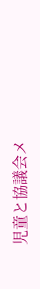児童と協議会メ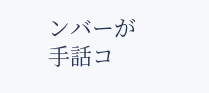ンバーが手話コ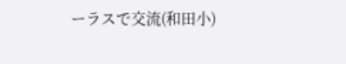ーラスで交流(和田小)